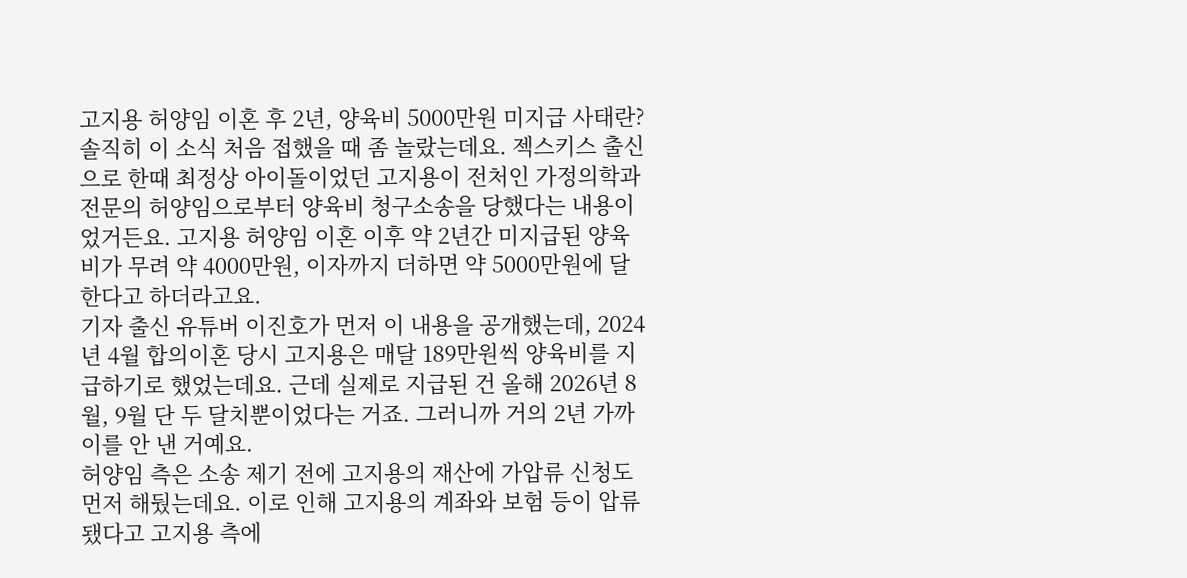고지용 허양임 이혼 후 2년, 양육비 5000만원 미지급 사태란?
솔직히 이 소식 처음 접했을 때 좀 놀랐는데요. 젝스키스 출신으로 한때 최정상 아이돌이었던 고지용이 전처인 가정의학과 전문의 허양임으로부터 양육비 청구소송을 당했다는 내용이었거든요. 고지용 허양임 이혼 이후 약 2년간 미지급된 양육비가 무려 약 4000만원, 이자까지 더하면 약 5000만원에 달한다고 하더라고요.
기자 출신 유튜버 이진호가 먼저 이 내용을 공개했는데, 2024년 4월 합의이혼 당시 고지용은 매달 189만원씩 양육비를 지급하기로 했었는데요. 근데 실제로 지급된 건 올해 2026년 8월, 9월 단 두 달치뿐이었다는 거죠. 그러니까 거의 2년 가까이를 안 낸 거예요.
허양임 측은 소송 제기 전에 고지용의 재산에 가압류 신청도 먼저 해뒀는데요. 이로 인해 고지용의 계좌와 보험 등이 압류됐다고 고지용 측에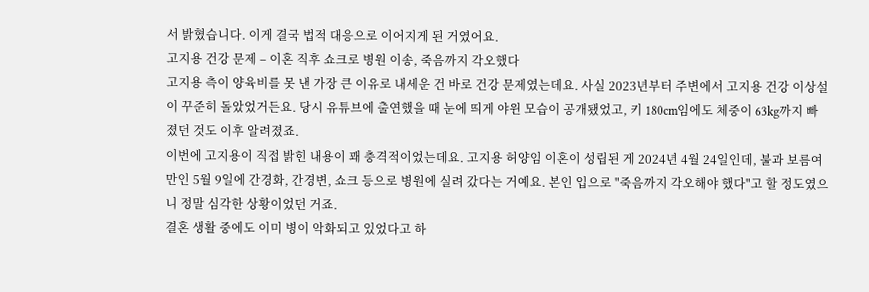서 밝혔습니다. 이게 결국 법적 대응으로 이어지게 된 거였어요.
고지용 건강 문제 – 이혼 직후 쇼크로 병원 이송, 죽음까지 각오했다
고지용 측이 양육비를 못 낸 가장 큰 이유로 내세운 건 바로 건강 문제였는데요. 사실 2023년부터 주변에서 고지용 건강 이상설이 꾸준히 돌았었거든요. 당시 유튜브에 출연했을 때 눈에 띄게 야윈 모습이 공개됐었고, 키 180cm임에도 체중이 63kg까지 빠졌던 것도 이후 알려졌죠.
이번에 고지용이 직접 밝힌 내용이 꽤 충격적이었는데요. 고지용 허양임 이혼이 성립된 게 2024년 4월 24일인데, 불과 보름여 만인 5월 9일에 간경화, 간경변, 쇼크 등으로 병원에 실려 갔다는 거예요. 본인 입으로 "죽음까지 각오해야 했다"고 할 정도였으니 정말 심각한 상황이었던 거죠.
결혼 생활 중에도 이미 병이 악화되고 있었다고 하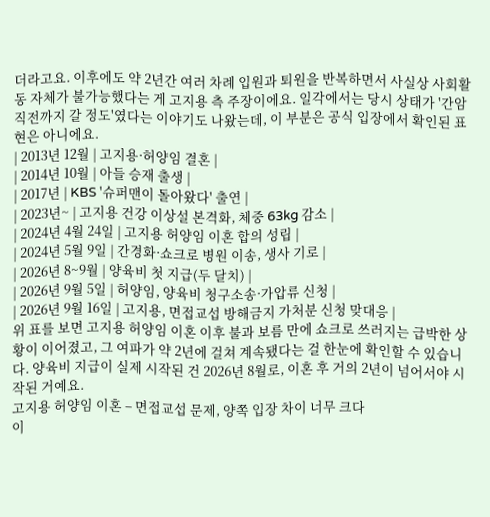더라고요. 이후에도 약 2년간 여러 차례 입원과 퇴원을 반복하면서 사실상 사회활동 자체가 불가능했다는 게 고지용 측 주장이에요. 일각에서는 당시 상태가 '간암 직전까지 갈 정도'였다는 이야기도 나왔는데, 이 부분은 공식 입장에서 확인된 표현은 아니에요.
| 2013년 12월 | 고지용·허양임 결혼 |
| 2014년 10월 | 아들 승재 출생 |
| 2017년 | KBS '슈퍼맨이 돌아왔다' 출연 |
| 2023년~ | 고지용 건강 이상설 본격화, 체중 63kg 감소 |
| 2024년 4월 24일 | 고지용 허양임 이혼 합의 성립 |
| 2024년 5월 9일 | 간경화·쇼크로 병원 이송, 생사 기로 |
| 2026년 8~9월 | 양육비 첫 지급(두 달치) |
| 2026년 9월 5일 | 허양임, 양육비 청구소송·가압류 신청 |
| 2026년 9월 16일 | 고지용, 면접교섭 방해금지 가처분 신청 맞대응 |
위 표를 보면 고지용 허양임 이혼 이후 불과 보름 만에 쇼크로 쓰러지는 급박한 상황이 이어졌고, 그 여파가 약 2년에 걸쳐 계속됐다는 걸 한눈에 확인할 수 있습니다. 양육비 지급이 실제 시작된 건 2026년 8월로, 이혼 후 거의 2년이 넘어서야 시작된 거예요.
고지용 허양임 이혼 – 면접교섭 문제, 양쪽 입장 차이 너무 크다
이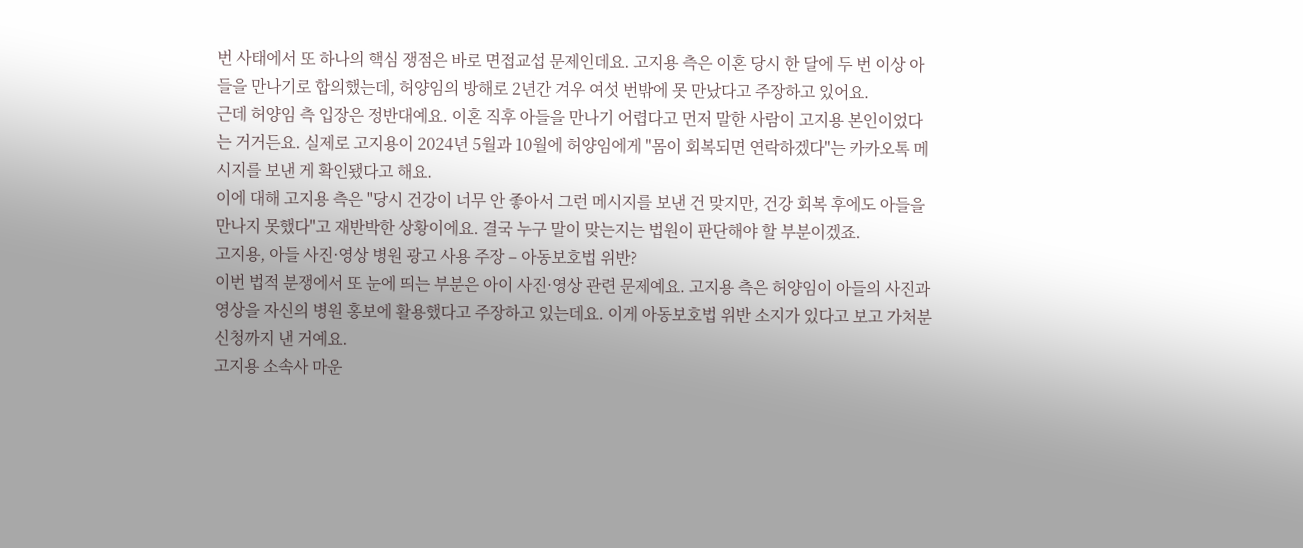번 사태에서 또 하나의 핵심 쟁점은 바로 면접교섭 문제인데요. 고지용 측은 이혼 당시 한 달에 두 번 이상 아들을 만나기로 합의했는데, 허양임의 방해로 2년간 겨우 여섯 번밖에 못 만났다고 주장하고 있어요.
근데 허양임 측 입장은 정반대예요. 이혼 직후 아들을 만나기 어렵다고 먼저 말한 사람이 고지용 본인이었다는 거거든요. 실제로 고지용이 2024년 5월과 10월에 허양임에게 "몸이 회복되면 연락하겠다"는 카카오톡 메시지를 보낸 게 확인됐다고 해요.
이에 대해 고지용 측은 "당시 건강이 너무 안 좋아서 그런 메시지를 보낸 건 맞지만, 건강 회복 후에도 아들을 만나지 못했다"고 재반박한 상황이에요. 결국 누구 말이 맞는지는 법원이 판단해야 할 부분이겠죠.
고지용, 아들 사진·영상 병원 광고 사용 주장 – 아동보호법 위반?
이번 법적 분쟁에서 또 눈에 띄는 부분은 아이 사진·영상 관련 문제예요. 고지용 측은 허양임이 아들의 사진과 영상을 자신의 병원 홍보에 활용했다고 주장하고 있는데요. 이게 아동보호법 위반 소지가 있다고 보고 가처분 신청까지 낸 거예요.
고지용 소속사 마운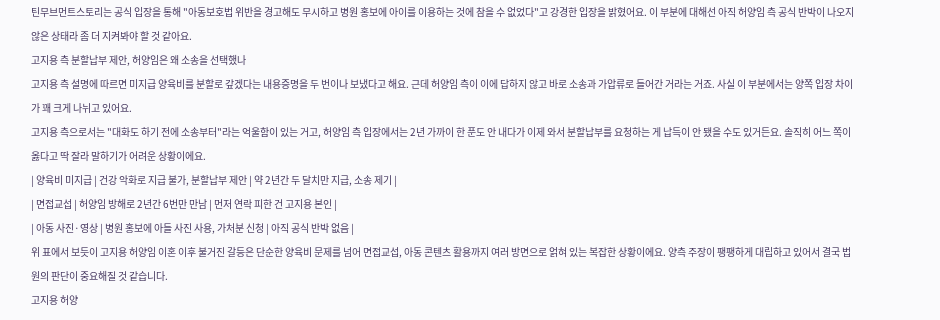틴무브먼트스토리는 공식 입장을 통해 "아동보호법 위반을 경고해도 무시하고 병원 홍보에 아이를 이용하는 것에 참을 수 없었다"고 강경한 입장을 밝혔어요. 이 부분에 대해선 아직 허양임 측 공식 반박이 나오지 않은 상태라 좀 더 지켜봐야 할 것 같아요.
고지용 측 분할납부 제안, 허양임은 왜 소송을 선택했나
고지용 측 설명에 따르면 미지급 양육비를 분할로 갚겠다는 내용증명을 두 번이나 보냈다고 해요. 근데 허양임 측이 이에 답하지 않고 바로 소송과 가압류로 들어간 거라는 거죠. 사실 이 부분에서는 양쪽 입장 차이가 꽤 크게 나뉘고 있어요.
고지용 측으로서는 "대화도 하기 전에 소송부터"라는 억울함이 있는 거고, 허양임 측 입장에서는 2년 가까이 한 푼도 안 내다가 이제 와서 분할납부를 요청하는 게 납득이 안 됐을 수도 있거든요. 솔직히 어느 쪽이 옳다고 딱 잘라 말하기가 어려운 상황이에요.
| 양육비 미지급 | 건강 악화로 지급 불가, 분할납부 제안 | 약 2년간 두 달치만 지급, 소송 제기 |
| 면접교섭 | 허양임 방해로 2년간 6번만 만남 | 먼저 연락 피한 건 고지용 본인 |
| 아동 사진·영상 | 병원 홍보에 아들 사진 사용, 가처분 신청 | 아직 공식 반박 없음 |
위 표에서 보듯이 고지용 허양임 이혼 이후 불거진 갈등은 단순한 양육비 문제를 넘어 면접교섭, 아동 콘텐츠 활용까지 여러 방면으로 얽혀 있는 복잡한 상황이에요. 양측 주장이 팽팽하게 대립하고 있어서 결국 법원의 판단이 중요해질 것 같습니다.
고지용 허양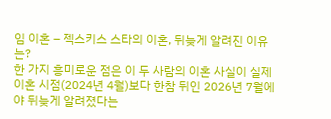임 이혼 – 젝스키스 스타의 이혼, 뒤늦게 알려진 이유는?
한 가지 흥미로운 점은 이 두 사람의 이혼 사실이 실제 이혼 시점(2024년 4월)보다 한참 뒤인 2026년 7월에야 뒤늦게 알려졌다는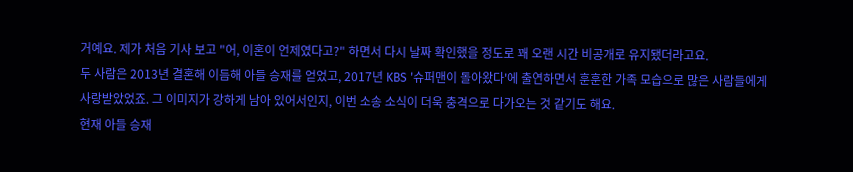거예요. 제가 처음 기사 보고 "어, 이혼이 언제였다고?" 하면서 다시 날짜 확인했을 정도로 꽤 오랜 시간 비공개로 유지됐더라고요.
두 사람은 2013년 결혼해 이듬해 아들 승재를 얻었고, 2017년 KBS '슈퍼맨이 돌아왔다'에 출연하면서 훈훈한 가족 모습으로 많은 사람들에게 사랑받았었죠. 그 이미지가 강하게 남아 있어서인지, 이번 소송 소식이 더욱 충격으로 다가오는 것 같기도 해요.
현재 아들 승재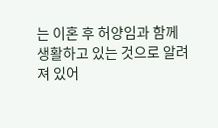는 이혼 후 허양임과 함께 생활하고 있는 것으로 알려져 있어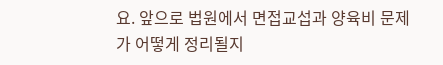요. 앞으로 법원에서 면접교섭과 양육비 문제가 어떻게 정리될지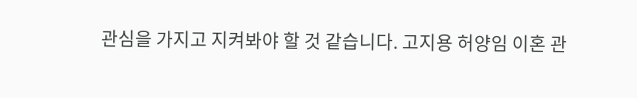관심을 가지고 지켜봐야 할 것 같습니다. 고지용 허양임 이혼 관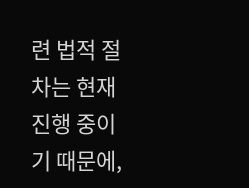련 법적 절차는 현재 진행 중이기 때문에,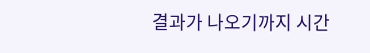결과가 나오기까지 시간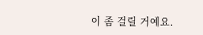이 좀 걸릴 거예요.